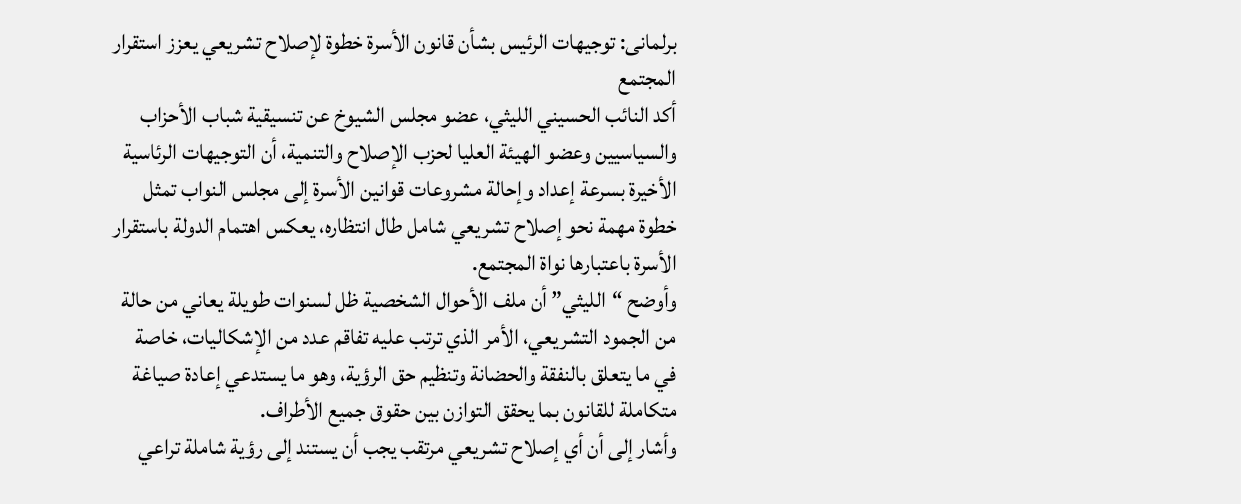برلمانى: توجيهات الرئيس بشأن قانون الأسرة خطوة لإصلاح تشريعي يعزز استقرار المجتمع
أكد النائب الحسيني الليثي، عضو مجلس الشيوخ عن تنسيقية شباب الأحزاب والسياسيين وعضو الهيئة العليا لحزب الإصلاح والتنمية، أن التوجيهات الرئاسية الأخيرة بسرعة إعداد وإحالة مشروعات قوانين الأسرة إلى مجلس النواب تمثل خطوة مهمة نحو إصلاح تشريعي شامل طال انتظاره، يعكس اهتمام الدولة باستقرار الأسرة باعتبارها نواة المجتمع.
وأوضح “الليثي” أن ملف الأحوال الشخصية ظل لسنوات طويلة يعاني من حالة من الجمود التشريعي، الأمر الذي ترتب عليه تفاقم عدد من الإشكاليات، خاصة في ما يتعلق بالنفقة والحضانة وتنظيم حق الرؤية، وهو ما يستدعي إعادة صياغة متكاملة للقانون بما يحقق التوازن بين حقوق جميع الأطراف.
وأشار إلى أن أي إصلاح تشريعي مرتقب يجب أن يستند إلى رؤية شاملة تراعي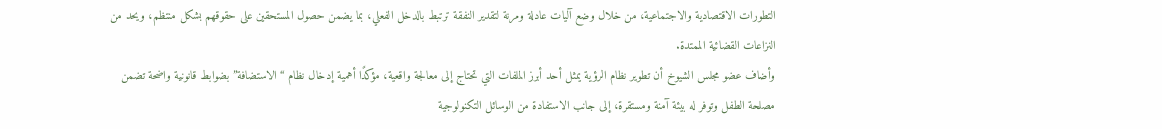التطورات الاقتصادية والاجتماعية، من خلال وضع آليات عادلة ومرنة لتقدير النفقة ترتبط بالدخل الفعلي، بما يضمن حصول المستحقين على حقوقهم بشكل منتظم، ويحد من النزاعات القضائية الممتدة.
وأضاف عضو مجلس الشيوخ أن تطوير نظام الرؤية يمثل أحد أبرز الملفات التي تحتاج إلى معالجة واقعية، مؤكدًا أهمية إدخال نظام “الاستضافة” بضوابط قانونية واضحة تضمن مصلحة الطفل وتوفر له بيئة آمنة ومستقرة، إلى جانب الاستفادة من الوسائل التكنولوجية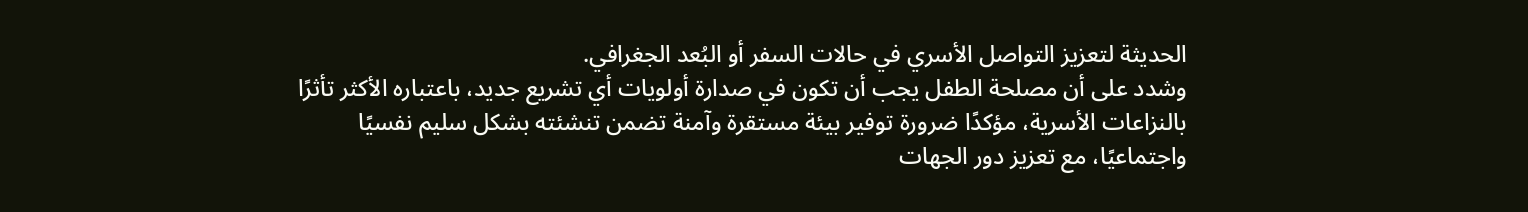الحديثة لتعزيز التواصل الأسري في حالات السفر أو البُعد الجغرافي.
وشدد على أن مصلحة الطفل يجب أن تكون في صدارة أولويات أي تشريع جديد، باعتباره الأكثر تأثرًا بالنزاعات الأسرية، مؤكدًا ضرورة توفير بيئة مستقرة وآمنة تضمن تنشئته بشكل سليم نفسيًا واجتماعيًا، مع تعزيز دور الجهات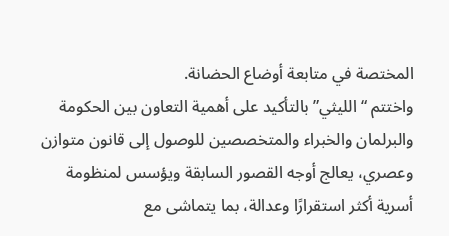المختصة في متابعة أوضاع الحضانة.
واختتم “الليثي” بالتأكيد على أهمية التعاون بين الحكومة والبرلمان والخبراء والمتخصصين للوصول إلى قانون متوازن وعصري، يعالج أوجه القصور السابقة ويؤسس لمنظومة أسرية أكثر استقرارًا وعدالة، بما يتماشى مع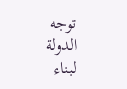توجه الدولة لبناء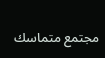مجتمع متماسك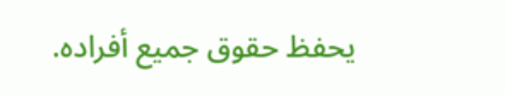يحفظ حقوق جميع أفراده.